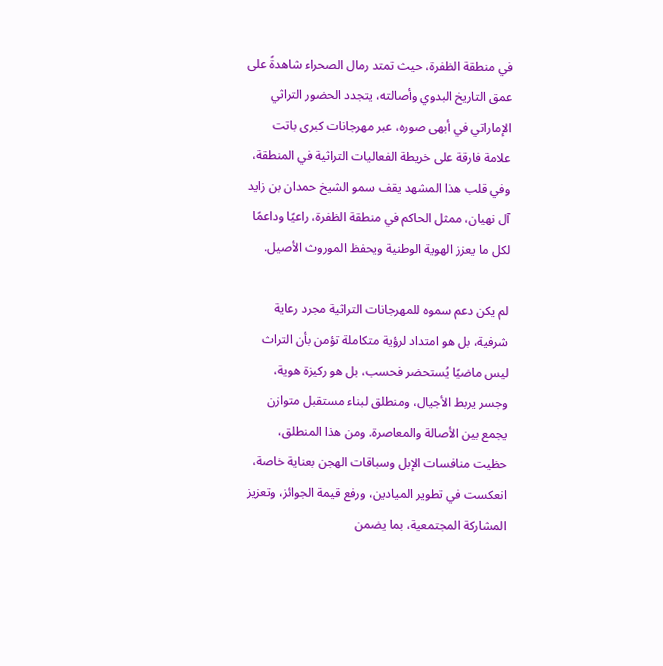في منطقة الظفرة، حيث تمتد رمال الصحراء شاهدةً على عمق التاريخ البدوي وأصالته، يتجدد الحضور التراثي الإماراتي في أبهى صوره، عبر مهرجانات كبرى باتت علامة فارقة على خريطة الفعاليات التراثية في المنطقة، وفي قلب هذا المشهد يقف سمو الشيخ حمدان بن زايد آل نهيان، ممثل الحاكم في منطقة الظفرة، راعيًا وداعمًا لكل ما يعزز الهوية الوطنية ويحفظ الموروث الأصيل.

لم يكن دعم سموه للمهرجانات التراثية مجرد رعاية شرفية، بل هو امتداد لرؤية متكاملة تؤمن بأن التراث ليس ماضيًا يُستحضر فحسب، بل هو ركيزة هوية، وجسر يربط الأجيال، ومنطلق لبناء مستقبل متوازن يجمع بين الأصالة والمعاصرة. ومن هذا المنطلق، حظيت منافسات الإبل وسباقات الهجن بعناية خاصة، انعكست في تطوير الميادين، ورفع قيمة الجوائز، وتعزيز المشاركة المجتمعية، بما يضمن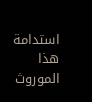استدامة هذا الموروث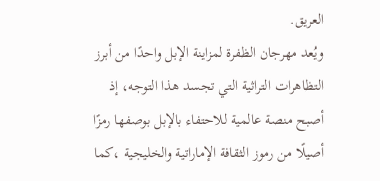العريق.
ويُعد مهرجان الظفرة لمزاينة الإبل واحدًا من أبرز التظاهرات التراثية التي تجسد هذا التوجه، إذ أصبح منصة عالمية للاحتفاء بالإبل بوصفها رمزًا أصيلًا من رموز الثقافة الإماراتية والخليجية ،كما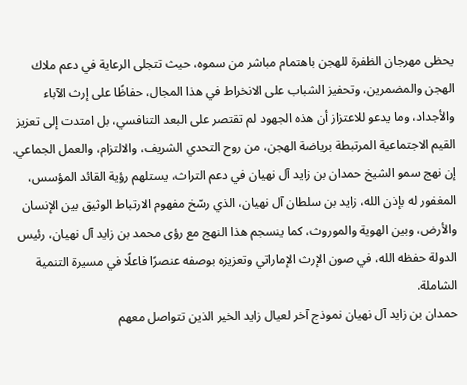يحظى مهرجان الظفرة للهجن باهتمام مباشر من سموه، حيث تتجلى الرعاية في دعم ملاك الهجن والمضمرين، وتحفيز الشباب على الانخراط في هذا المجال، حفاظًا على إرث الآباء والأجداد، وما يدعو للاعتزاز أن هذه الجهود لم تقتصر على البعد التنافسي، بل امتدت إلى تعزيز القيم الاجتماعية المرتبطة برياضة الهجن، من روح التحدي الشريف، والالتزام، والعمل الجماعي.
إن نهج سمو الشيخ حمدان بن زايد آل نهيان في دعم التراث، يستلهم رؤية القائد المؤسس، المغفور له بإذن الله، زايد بن سلطان آل نهيان، الذي رسّخ مفهوم الارتباط الوثيق بين الإنسان والأرض، وبين الهوية والموروث، كما ينسجم هذا النهج مع رؤى محمد بن زايد آل نهيان، رئيس الدولة حفظه الله، في صون الإرث الإماراتي وتعزيزه بوصفه عنصرًا فاعلًا في مسيرة التنمية الشاملة.
حمدان بن زايد آل نهيان نموذج آخر لعيال زايد الخير الذين تتواصل معهم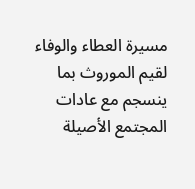مسيرة العطاء والوفاء لقيم الموروث بما ينسجم مع عادات المجتمع الأصيلة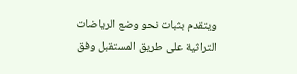ويتقدم بثبات نحو وضع الرياضات التراثية على طريق المستقبل وفق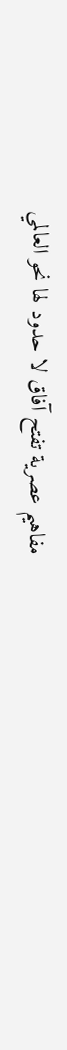مفاهيم عصرية تفتح آفاق لا حدود لها نحو العالمي